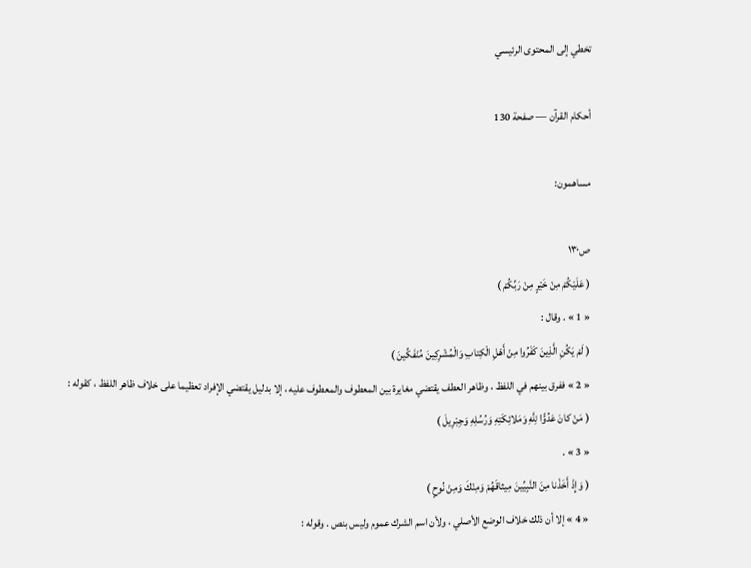تخطي إلى المحتوى الرئيسي

أحكام القرآن — صفحة 130

مساهمون:

ص١٣٠
( عَلَيْكُمْ مِنْ خَيْرٍ مِنْ رَبِّكُمْ )
« 1 » . وقال :
( لَمْ يَكُنِ الَّذِينَ كَفَرُوا مِنْ أَهْلِ الْكِتابِ وَالْمُشْرِكِينَ مُنْفَكِّينَ )
« 2 » ففرق بينهم في اللفظ ، وظاهر العطف يقتضي مغايرة بين المعطوف والمعطوف عليه ، إلا بدليل يقتضي الإفراد تعظيما على خلاف ظاهر اللفظ ، كقوله :
( مَنْ كانَ عَدُوًّا لِلَّهِ وَمَلائِكَتِهِ وَرُسُلِهِ وَجِبْرِيلَ )
« 3 » .
( وَإِذْ أَخَذْنا مِنَ النَّبِيِّينَ مِيثاقَهُمْ وَمِنْكَ وَمِنْ نُوحٍ )
« 4 » إلا أن ذلك خلاف الوضع الأصلي ، ولأن اسم الشرك عموم وليس بنص . وقوله :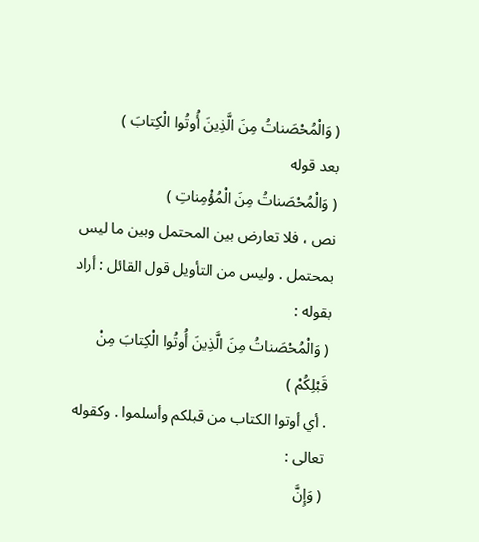( وَالْمُحْصَناتُ مِنَ الَّذِينَ أُوتُوا الْكِتابَ )
بعد قوله
( وَالْمُحْصَناتُ مِنَ الْمُؤْمِناتِ )
نص ، فلا تعارض بين المحتمل وبين ما ليس بمحتمل . وليس من التأويل قول القائل : أراد بقوله :
( وَالْمُحْصَناتُ مِنَ الَّذِينَ أُوتُوا الْكِتابَ مِنْ قَبْلِكُمْ )
. أي أوتوا الكتاب من قبلكم وأسلموا . وكقوله تعالى :
( وَإِنَّ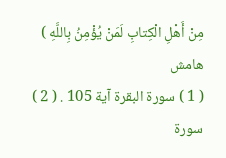مِنْ أَهْلِ الْكِتابِ لَمَنْ يُؤْمِنُ بِاللَّهِ )
هامش
( 1 ) سورة البقرة آية 105 . ( 2 ) سورة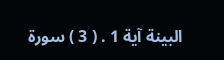البينة آية 1 . ( 3 ) سورة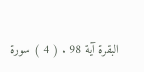البقرة آية 98 . ( 4 ) سورة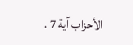الأحزاب آية 7 .